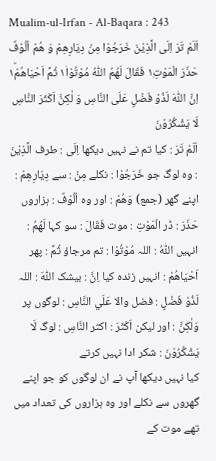Mualim-ul-Irfan - Al-Baqara : 243
اَلَمْ تَرَ اِلَى الَّذِیْنَ خَرَجُوْا مِنْ دِیَارِهِمْ وَ هُمْ اُلُوْفٌ حَذَرَ الْمَوْتِ١۪ فَقَالَ لَهُمُ اللّٰهُ مُوْتُوْا١۫ ثُمَّ اَحْیَاهُمْ١ؕ اِنَّ اللّٰهَ لَذُوْ فَضْلٍ عَلَى النَّاسِ وَ لٰكِنَّ اَكْثَرَ النَّاسِ لَا یَشْكُرُوْنَ
اَلَمْ تَرَ : کیا تم نے نہیں دیکھا اِلَى : طرف الَّذِيْنَ : وہ لوگ جو خَرَجُوْا : نکلے مِنْ : سے دِيَارِھِمْ : اپنے گھر (جمع) وَھُمْ : اور وہ اُلُوْفٌ : ہزاروں حَذَرَ : ڈر الْمَوْتِ : موت فَقَالَ : سو کہا لَهُمُ : انہیں اللّٰهُ : اللہ مُوْتُوْا : تم مرجاؤ ثُمَّ : پھر اَحْيَاھُمْ : انہیں زندہ کیا اِنَّ : بیشک اللّٰهَ : اللہ لَذُوْ فَضْلٍ : فضل والا عَلَي النَّاسِ : لوگوں پر وَلٰكِنَّ : اور لیکن اَكْثَرَ : اکثر النَّاسِ : لوگ لَا يَشْكُرُوْنَ : شکر ادا نہیں کرتے
کیا نہیں دیکھا آپ نے ان لوگوں کو جو اپنے گھروں سے نکلے اور وہ ہزاروں کی تعداد میں تھے موت کے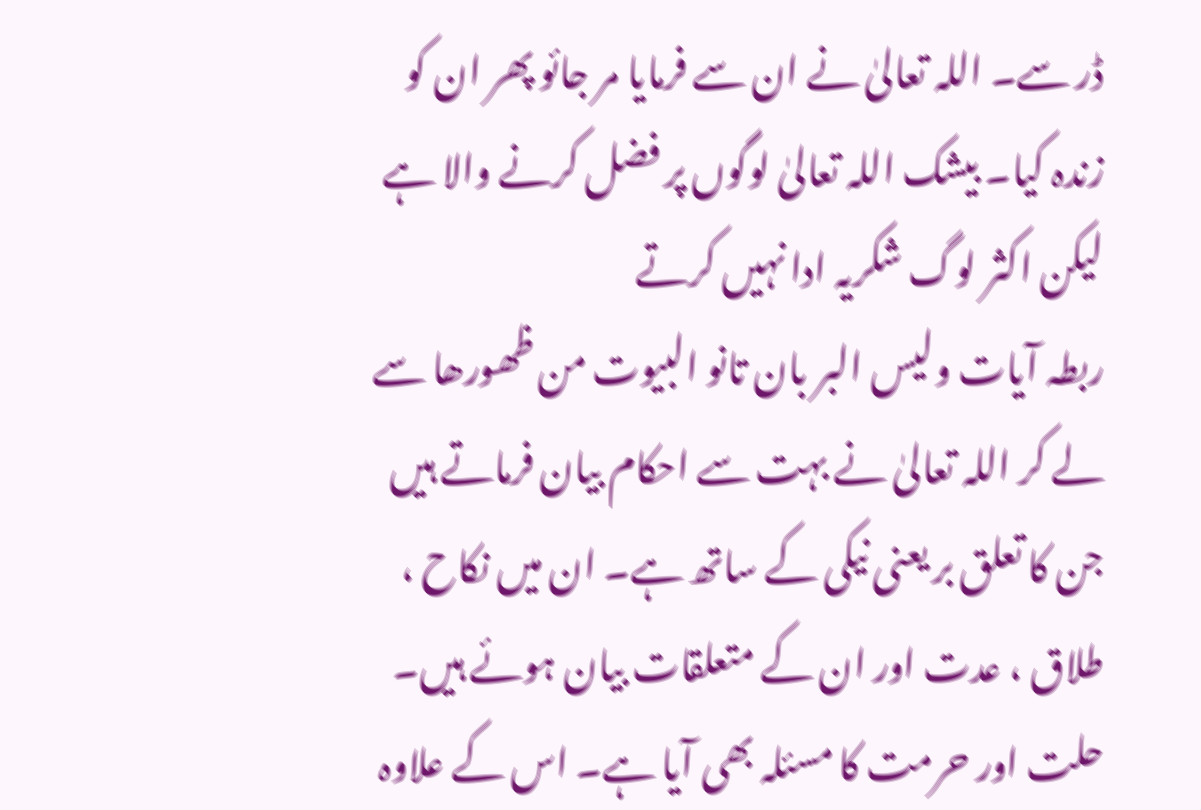ڈر سے۔ اللہ تعالیٰ نے ان سے فرمایا مر جائو پھر ان کو زندہ کیا۔ بیشک اللہ تعالیٰ لوگوں پر فضل کرنے والا ہے لیکن اکثر لوگ شکریہ ادا نہیں کرتے
ربطہ آیات ولیس البر بان تانو البیوت من ظھورھا سے لے کر اللہ تعالیٰ نے بہت سے احکام بیان فرماتے ہیں جن کا تعلق بر یعنی نیکی کے ساتھ ہے۔ ان میں نکاح ، طلاق ، عدت اور ان کے متعلقات بیان ہوئے ہیں۔ حلت اور حرمت کا مسئلہ بھی آیا ہے۔ اس کے علاوہ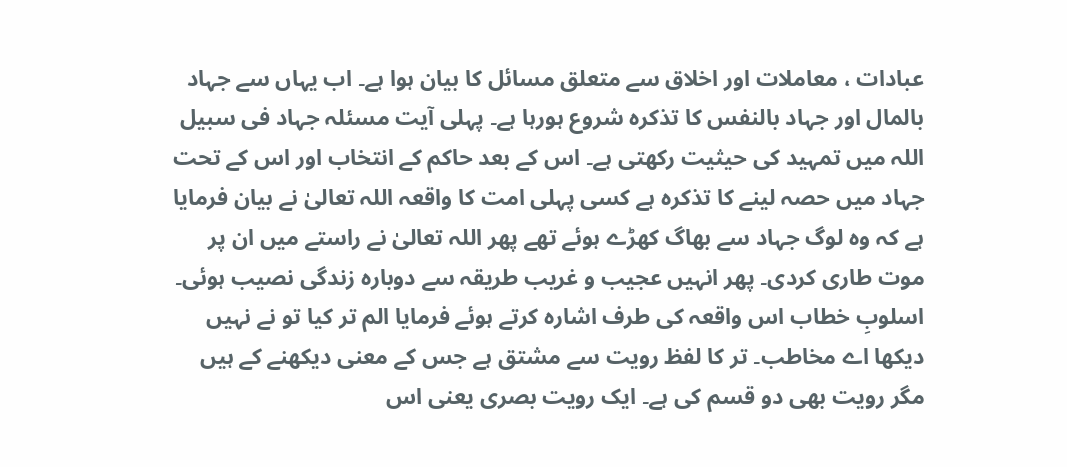عبادات ، معاملات اور اخلاق سے متعلق مسائل کا بیان ہوا ہے۔ اب یہاں سے جہاد بالمال اور جہاد بالنفس کا تذکرہ شروع ہورہا ہے۔ پہلی آیت مسئلہ جہاد فی سبیل اللہ میں تمہید کی حیثیت رکھتی ہے۔ اس کے بعد حاکم کے انتخاب اور اس کے تحت جہاد میں حصہ لینے کا تذکرہ ہے کسی پہلی امت کا واقعہ اللہ تعالیٰ نے بیان فرمایا ہے کہ وہ لوگ جہاد سے بھاگ کھڑے ہوئے تھے پھر اللہ تعالیٰ نے راستے میں ان پر موت طاری کردی۔ پھر انہیں عجیب و غریب طریقہ سے دوبارہ زندگی نصیب ہوئی۔ اسلوبِ خطاب اس واقعہ کی طرف اشارہ کرتے ہوئے فرمایا الم تر کیا تو نے نہیں دیکھا اے مخاطب۔ تر کا لفظ رویت سے مشتق ہے جس کے معنی دیکھنے کے ہیں مگر رویت بھی دو قسم کی ہے۔ ایک رویت بصری یعنی اس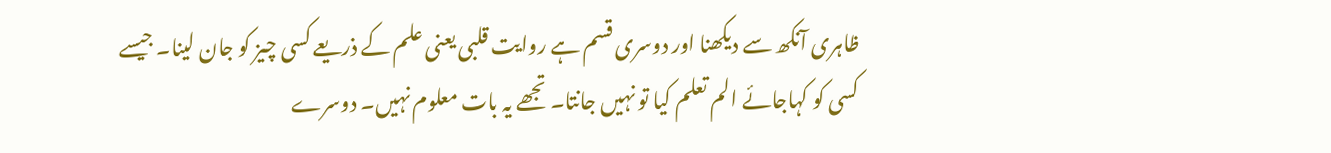ظاہری آنکھ سے دیکھنا اور دوسری قسم ہے روایت قلبی یعنی علم کے ذریعے کسی چیز کو جان لینا۔ جیسے کسی کو کہاجائے الم تعلم کیا تو نہیں جانتا۔ تجھے یہ بات معلوم نہیں۔ دوسرے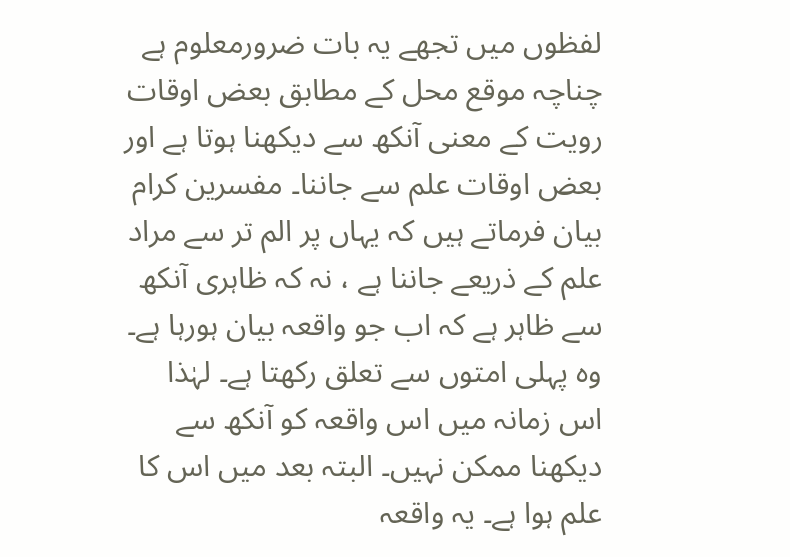لفظوں میں تجھے یہ بات ضرورمعلوم ہے چناچہ موقع محل کے مطابق بعض اوقات رویت کے معنی آنکھ سے دیکھنا ہوتا ہے اور بعض اوقات علم سے جاننا۔ مفسرین کرام بیان فرماتے ہیں کہ یہاں پر الم تر سے مراد علم کے ذریعے جاننا ہے ، نہ کہ ظاہری آنکھ سے ظاہر ہے کہ اب جو واقعہ بیان ہورہا ہے۔ وہ پہلی امتوں سے تعلق رکھتا ہے۔ لہٰذا اس زمانہ میں اس واقعہ کو آنکھ سے دیکھنا ممکن نہیں۔ البتہ بعد میں اس کا علم ہوا ہے۔ یہ واقعہ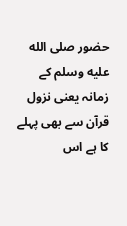حضور صلى الله عليه وسلم کے زمانہ یعنی نزول قرآن سے بھی پہلے کا ہے اس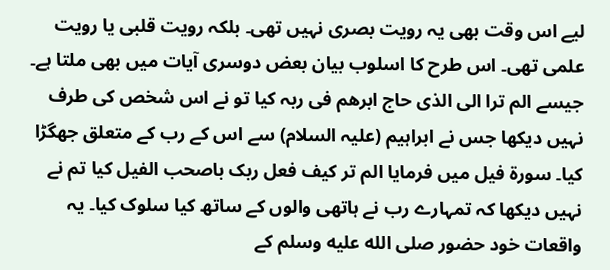لیے اس وقت بھی یہ رویت بصری نہیں تھی۔ بلکہ رویت قلبی یا رویت علمی تھی۔ اس طرح کا اسلوب بیان بعض دوسری آیات میں بھی ملتا ہے۔ جیسے الم ترا الی الذی حاج ابرھم فی ربہ کیا تو نے اس شخص کی طرف نہیں دیکھا جس نے ابراہیم (علیہ السلام) سے اس کے رب کے متعلق جھگڑا کیا۔ سورة فیل میں فرمایا الم تر کیف فعل ربک باصحب الفیل کیا تم نے نہیں دیکھا کہ تمہارے رب نے ہاتھی والوں کے ساتھ کیا سلوک کیا۔ یہ واقعات خود حضور صلى الله عليه وسلم کے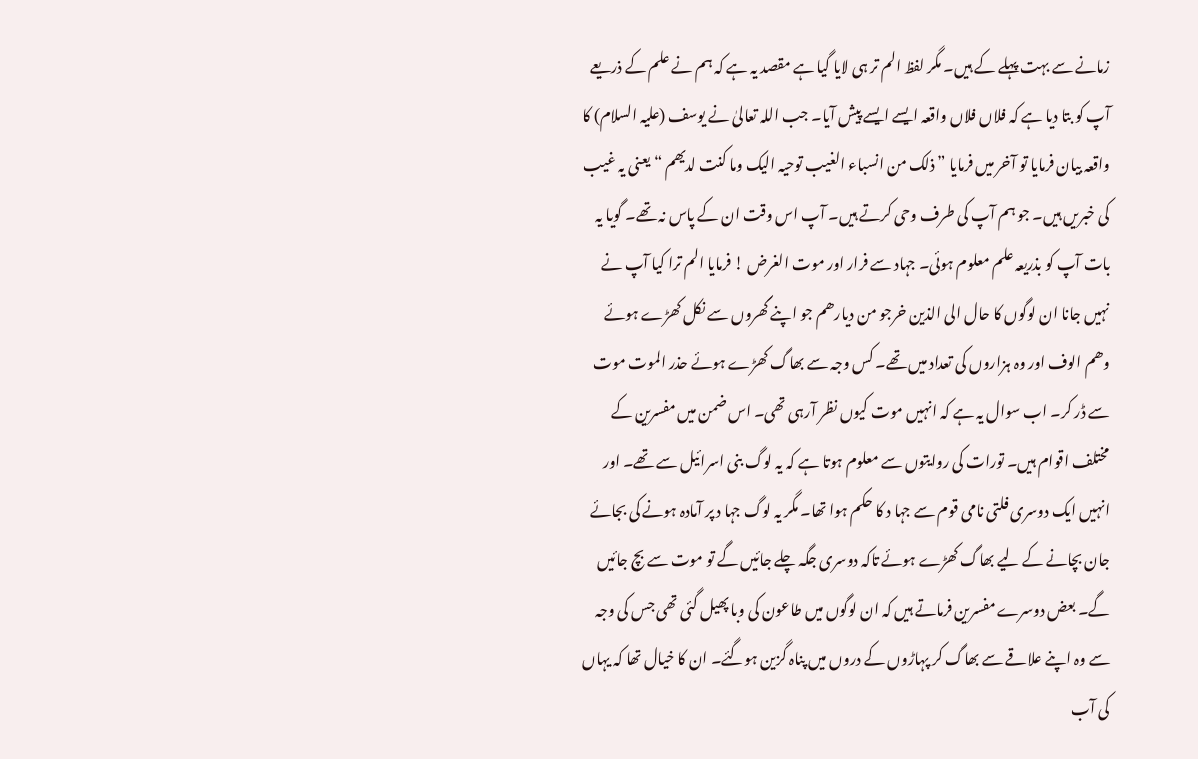زمانے سے بہت پہلے کے ہیں۔ مگر لفظ الم تر ہی لایا گیا ہے مقصد یہ ہے کہ ہم نے علم کے ذریعے آپ کو بتا دیا ہے کہ فلاں فلاں واقعہ ایسے ایسے پیش آیا۔ جب اللہ تعالیٰ نے یوسف (علیہ السلام) کا واقعہ بیان فرمایا تو آخر میں فرمایا ” ذلک من انسباء الغیب توحیہ الیک وما کنت لدیھم “ یعنی یہ غیب کی خبریں ہیں۔ جو ہم آپ کی طرف وحی کرتے ہیں۔ آپ اس وقت ان کے پاس نہ تھے۔ گویا یہ بات آپ کو بذریعہ علم معلوم ہوئی۔ جہاد سے فرار اور موت الغرض ! فرمایا الم ترا کیا آپ نے نہیں جانا ان لوگوں کا حال الی الذین خرجو من دیارھم جو اپنے گھروں سے نکل کھڑے ہوئے وھم الوف اور وہ ہزاروں کی تعداد میں تھے۔ کس وجہ سے بھاگ کھڑے ہوئے حذر الموت موت سے ڈر کر۔ اب سوال یہ ہے کہ انہیں موت کیوں نظر آرہی تھی۔ اس ضمن میں مفسرین کے مختلف اقوام ہیں۔ تورات کی روایتوں سے معلوم ہوتا ہے کہ یہ لوگ بنی اسرائیل سے تھے۔ اور انہیں ایک دوسری فلتی نامی قوم سے جہا د کا حکم ہوا تھا۔ مگر یہ لوگ جہا د پر آمادہ ہونے کی بجائے جان بچانے کے لیے بھاگ کھڑے ہوئے تاکہ دوسری جگہ چلے جائیں گے تو موت سے بچ جائیں گے۔ بعض دوسرے مفسرین فرماتے ہیں کہ ان لوگوں میں طاعون کی وبا پھیل گئی تھی جس کی وجہ سے وہ اپنے علاقے سے بھاگ کر پہاڑوں کے دروں میں پناہ گزین ہوگئے۔ ان کا خیال تھا کہ یہاں کی آب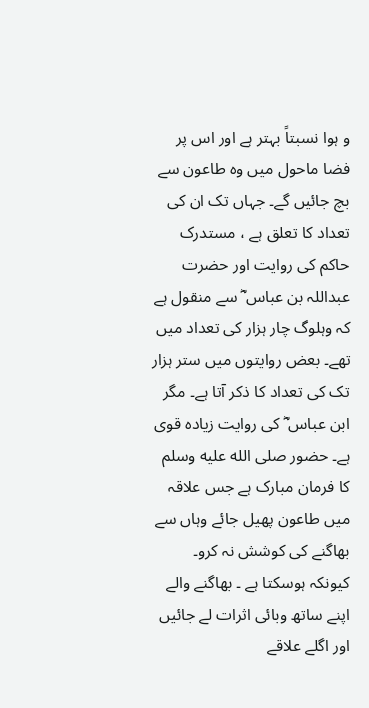و ہوا نسبتاً بہتر ہے اور اس پر فضا ماحول میں وہ طاعون سے بچ جائیں گے۔ جہاں تک ان کی تعداد کا تعلق ہے ، مستدرک حاکم کی روایت اور حضرت عبداللہ بن عباس ؓ سے منقول ہے کہ وہلوگ چار ہزار کی تعداد میں تھے۔ بعض روایتوں میں ستر ہزار تک کی تعداد کا ذکر آتا ہے۔ مگر ابن عباس ؓ کی روایت زیادہ قوی ہے۔ حضور صلى الله عليه وسلم کا فرمان مبارک ہے جس علاقہ میں طاعون پھیل جائے وہاں سے بھاگنے کی کوشش نہ کرو۔ کیونکہ ہوسکتا ہے ۔ بھاگنے والے اپنے ساتھ وبائی اثرات لے جائیں اور اگلے علاقے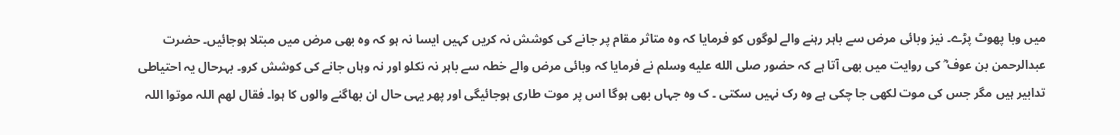میں وبا پھوٹ پڑے۔ نیز وبائی مرض سے باہر رہنے والے لوگوں کو فرمایا کہ وہ متاثر مقام پر جانے کی کوشش نہ کریں کہیں ایسا نہ ہو کہ وہ بھی مرض میں مبتلا ہوجائیں۔ حضرت عبدالرحمن بن عوف ؓ کی روایت میں بھی آتا ہے کہ حضور صلى الله عليه وسلم نے فرمایا کہ وبائی مرض والے خطہ سے باہر نہ نکلو اور نہ وہاں جانے کی کوشش کرو۔ بہرحال یہ احتیاطی تدابیر ہیں مگر جس کی موت لکھی جا چکی ہے وہ رک نہیں سکتی ۔ ک وہ جہاں بھی ہوگا اس پر موت طاری ہوجائیگی اور پھر یہی حال ان بھاگنے والوں کا ہوا۔ فقال لھم اللہ موتوا اللہ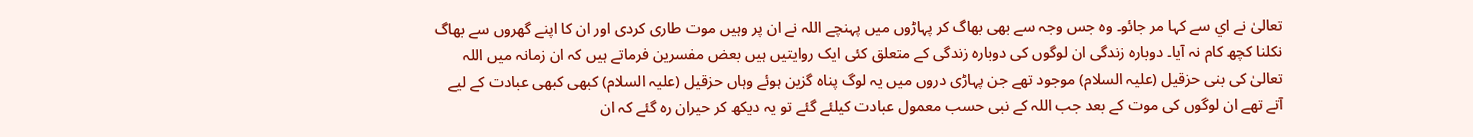تعالیٰ نے اي سے کہا مر جائو۔ وہ جس وجہ سے بھی بھاگ کر پہاڑوں میں پہنچے اللہ نے ان پر وہیں موت طاری کردی اور ان کا اپنے گھروں سے بھاگ نکلنا کچھ کام نہ آیا۔ دوبارہ زندگی ان لوگوں کی دوبارہ زندگی کے متعلق کئی ایک روایتیں ہیں بعض مفسرین فرماتے ہیں کہ ان زمانہ میں اللہ تعالیٰ کی بنی حزقیل (علیہ السلام) موجود تھے جن پہاڑی دروں میں یہ لوگ پناہ گزین ہوئے وہاں حزقیل (علیہ السلام) کبھی کبھی عبادت کے لیے آتے تھے ان لوگوں کی موت کے بعد جب اللہ کے نبی حسب معمول عبادت کیلئے گئے تو یہ دیکھ کر حیران رہ گئے کہ ان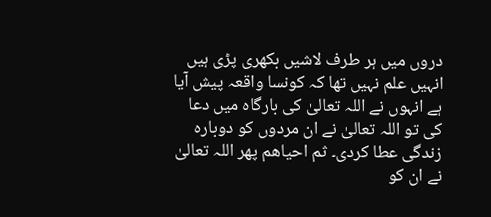دروں میں ہر طرف لاشیں بکھری پڑی ہیں انہیں علم نہیں تھا کہ کونسا واقعہ پیش آیا ہے انہوں نے اللہ تعالیٰ کی بارگاہ میں دعا کی تو اللہ تعالیٰ نے ان مردوں کو دوبارہ زندگی عطا کردی۔ ثم احیاھم پھر اللہ تعالیٰ نے ان کو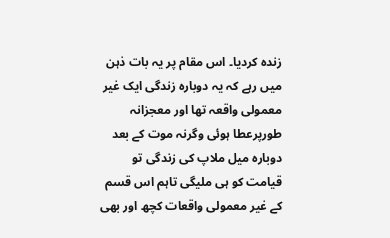زندہ کردیا۔ اس مقام پر یہ بات ذہن میں رہے کہ یہ دوبارہ زندگی ایک غیر معمولی واقعہ تھا اور معجزانہ طورپرعطا ہوئی وگرنہ موت کے بعد دوبارہ میل ملاپ کی زندگی تو قیامت کو ہی ملیگی تاہم اس قسم کے غیر معمولی واقعات کچھ اور بھی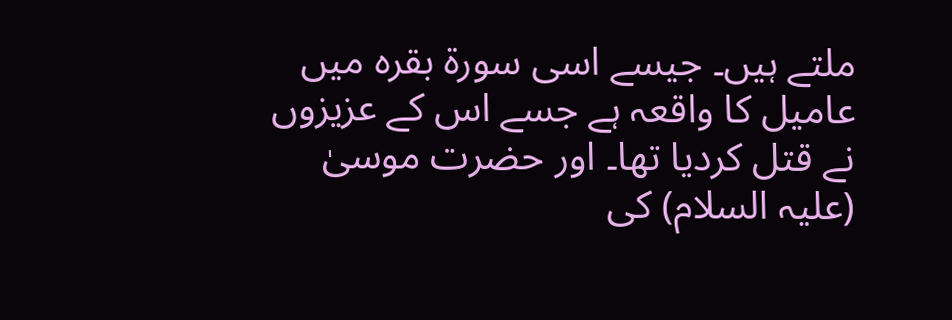ملتے ہیں۔ جیسے اسی سورة بقرہ میں عامیل کا واقعہ ہے جسے اس کے عزیزوں نے قتل کردیا تھا۔ اور حضرت موسیٰ (علیہ السلام) کی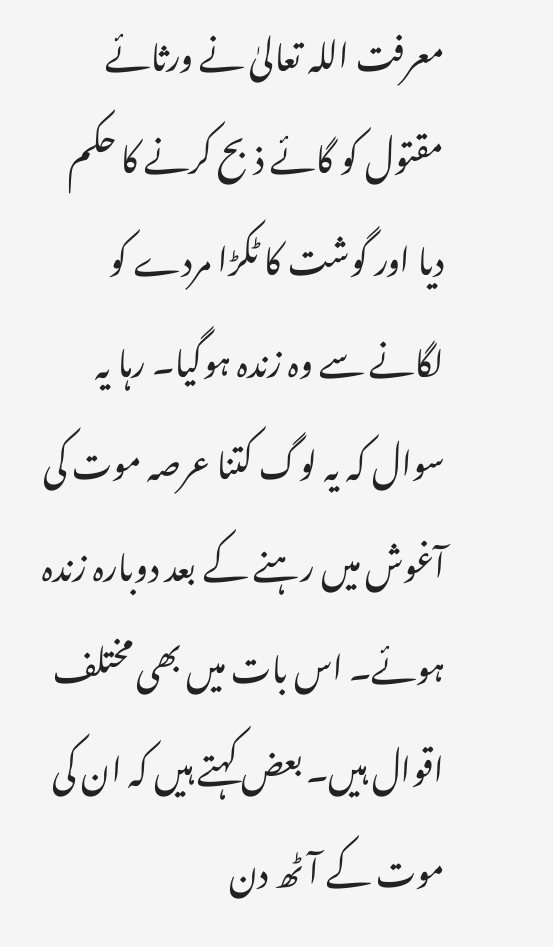معرفت اللہ تعالیٰ نے ورثائے مقتول کو گائے ذبح کرنے کا حکم دیا اور گوشت کا ٹکڑا مردے کو لگانے سے وہ زندہ ہوگیا۔ رہا یہ سوال کہ یہ لوگ کتنا عرصہ موت کی آغوش میں رہنے کے بعد دوبارہ زندہ ہوئے۔ اس بات میں بھی مختلف اقوال ہیں۔ بعض کہتے ہیں کہ ان کی موت کے آٹھ دن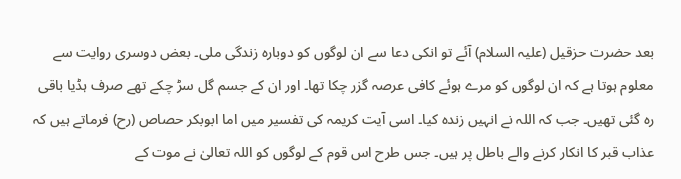بعد حضرت حزقیل (علیہ السلام) آئے تو انکی دعا سے ان لوگوں کو دوبارہ زندگی ملی۔ بعض دوسری روایت سے معلوم ہوتا ہے کہ ان لوگوں کو مرے ہوئے کافی عرصہ گزر چکا تھا۔ اور ان کے جسم گل سڑ چکے تھے صرف ہڈیا باقی رہ گئی تھیں۔ جب کہ اللہ نے انہیں زندہ کیا۔ اسی آیت کریمہ کی تفسیر میں اما ابوبکر حصاص (رح) فرماتے ہیں کہ عذاب قبر کا انکار کرنے والے باطل پر ہیں۔ جس طرح اس قوم کے لوگوں کو اللہ تعالیٰ نے موت کے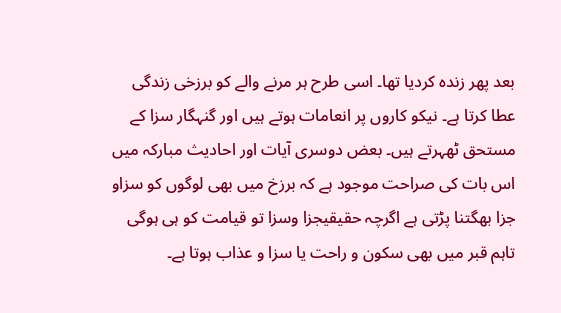بعد پھر زندہ کردیا تھا۔ اسی طرح ہر مرنے والے کو برزخی زندگی عطا کرتا ہے۔ نیکو کاروں پر انعامات ہوتے ہیں اور گنہگار سزا کے مستحق ٹھہرتے ہیں۔ بعض دوسری آیات اور احادیث مبارکہ میں اس بات کی صراحت موجود ہے کہ برزخ میں بھی لوگوں کو سزاو جزا بھگتنا پڑتی ہے اگرچہ حقیقیجزا وسزا تو قیامت کو ہی ہوگی تاہم قبر میں بھی سکون و راحت یا سزا و عذاب ہوتا ہے۔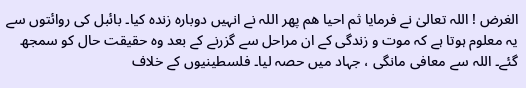الغرض ! اللہ تعالیٰ نے فرمایا ثم احیا ھم پھر اللہ نے انہیں دوبارہ زندہ کیا۔ بائبل کی روائتوں سے یہ معلوم ہوتا ہے کہ موت و زندگی کے ان مراحل سے گزرنے کے بعد وہ حقیقت حال کو سمجھ گئے۔ اللہ سے معافی مانگی ، جہاد میں حصہ لیا۔ فلسطینیوں کے خلاف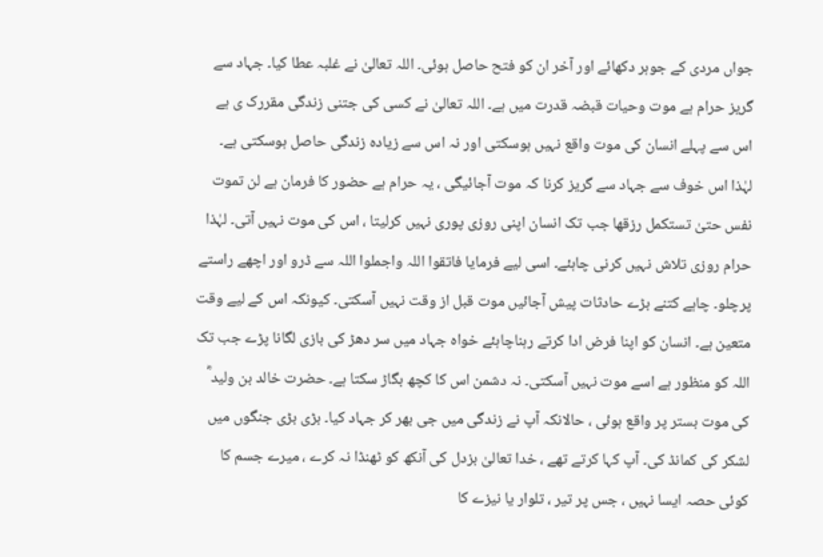جواں مردی کے جوہر دکھائے اور آخر ان کو فتح حاصل ہوئی۔ اللہ تعالیٰ نے غلبہ عطا کیا۔ جہاد سے گریز حرام ہے موت وحیات قبضہ قدرت میں ہے۔ اللہ تعالیٰ نے کسی کی جتنی زندگی مقررک ی ہے اس سے پہلے انسان کی موت واقع نہیں ہوسکتی اور نہ اس سے زیادہ زندگی حاصل ہوسکتی ہے۔ لہٰذا اس خوف سے جہاد سے گریز کرنا کہ موت آجائیگی ، یہ حرام ہے حضور کا فرمان ہے لن تموت نفس حتیٰ تستکمل رزقھا جب تک انسان اپنی روزی پوری نہیں کرلیتا ، اس کی موت نہیں آتی۔ لہٰذا حرام روزی تلاش نہیں کرنی چاہئے۔ اسی لیے فرمایا فاتقوا اللہ واجملوا اللہ سے ڈرو اور اچھے راستے پرچلو۔ چاہے کتنے بڑے حادثات پیش آجائیں موت قبل از وقت نہیں آسکتی۔ کیونکہ اس کے لیے وقت متعین ہے۔ انسان کو اپنا فرض ادا کرتے رہناچاہئے خواہ جہاد میں سر دھڑ کی بازی لگانا پڑے جب تک اللہ کو منظور ہے اسے موت نہیں آسکتی۔ نہ دشمن اس کا کچھ بگاڑ سکتا ہے۔ حضرت خالد بن ولید ؓ کی موت بستر پر واقع ہوئی ، حالانکہ آپ نے زندگی میں جی بھر کر جہاد کیا۔ بڑی بڑی جنگوں میں لشکر کی کمانڈ کی۔ آپ کہا کرتے تھے ، خدا تعالیٰ بزدل کی آنکھ کو ٹھنڈا نہ کرے ، میرے جسم کا کوئی حصہ ایسا نہیں ، جس پر تیر ، تلوار یا نیزے کا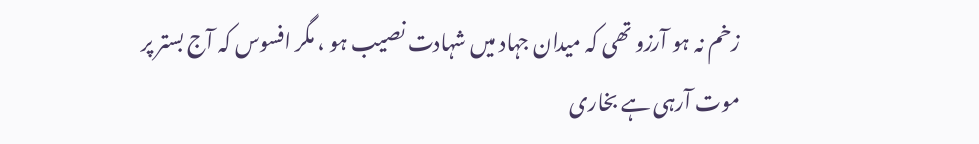زخم نہ ہو آرزو تھی کہ میدان جہاد میں شہادت نصیب ہو ، مگر افسوس کہ آج بستر پر موت آرہی ہے بخاری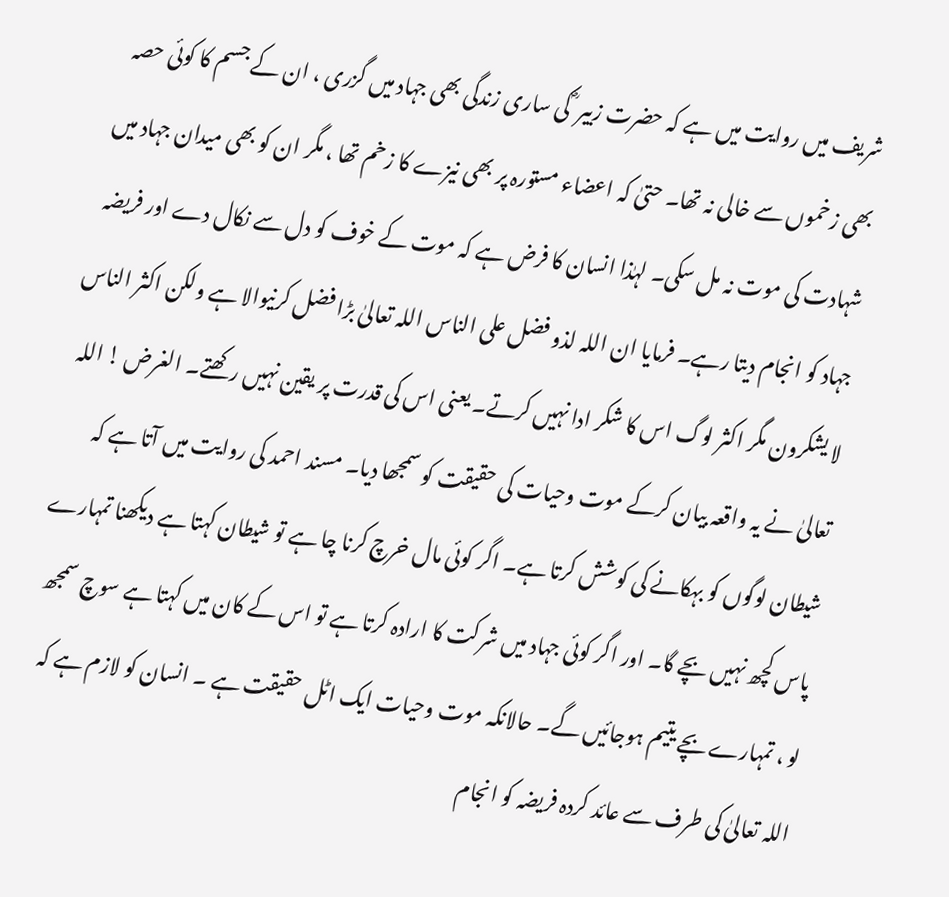شریف میں روایت میں ہے کہ حضرت زبیر ؓ کی ساری زندگی بھی جہاد میں گزری ، ان کے جسم کا کوئی حصہ بھی زخموں سے خالی نہ تھا۔ حتیٰ کہ اعضاء مستورہ پر بھی نیزے کا زخم تھا ، مگر ان کو بھی میدان جہاد میں شہادت کی موت نہ مل سکی۔ لہٰذا انسان کا فرض ہے کہ موت کے خوف کو دل سے نکال دے اور فریضہ جہاد کو انجام دیتا رہے۔ فرمایا ان اللہ لذو فضل علی الناس اللہ تعالیٰ بڑا فضل کرنیوالا ہے ولکن اکثر الناس لا یشکرون مگر اکثر لوگ اس کا شکر ادا نہیں کرتے۔ یعنی اس کی قدرت پر یقین نہیں رکھتے۔ الغرض ! اللہ تعالیٰ نے یہ واقعہ بیان کرکے موت وحیات کی حقیقت کو سمجھا دیا۔ مسند احمد کی روایت میں آتا ہے کہ شیطان لوگوں کو بہکانے کی کوشش کرتا ہے۔ اگر کوئی مال خرچ کرنا چا ہے تو شیطان کہتا ہے دیکھنا تمہارے پاس کچھ نہیں بچے گا۔ اور اگر کوئی جہاد میں شرکت کا ارادہ کرتا ہے تو اس کے کان میں کہتا ہے سوچ سمجھ لو ، تمہارے بچے یتیم ہوجائیں گے۔ حالانکہ موت وحیات ایک اٹل حقیقت ہے ۔ انسان کو لازم ہے کہ اللہ تعالیٰ کی طرف سے عائد کردہ فریضہ کو انجام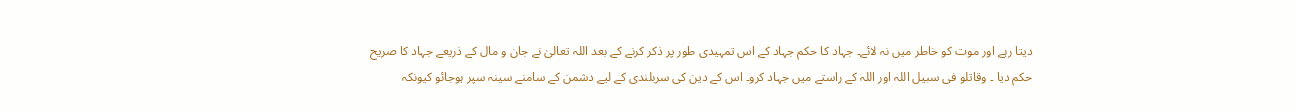دیتا رہے اور موت کو خاطر میں نہ لائے۔ جہاد کا حکم جہاد کے اس تمہیدی طور پر ذکر کرنے کے بعد اللہ تعالیٰ نے جان و مال کے ذریعے جہاد کا صریح حکم دیا ۔ وقاتلو فی سبیل اللہ اور اللہ کے راستے میں جہاد کرو۔ اس کے دین کی سربلندی کے لیے دشمن کے سامنے سینہ سپر ہوجائو کیونکہ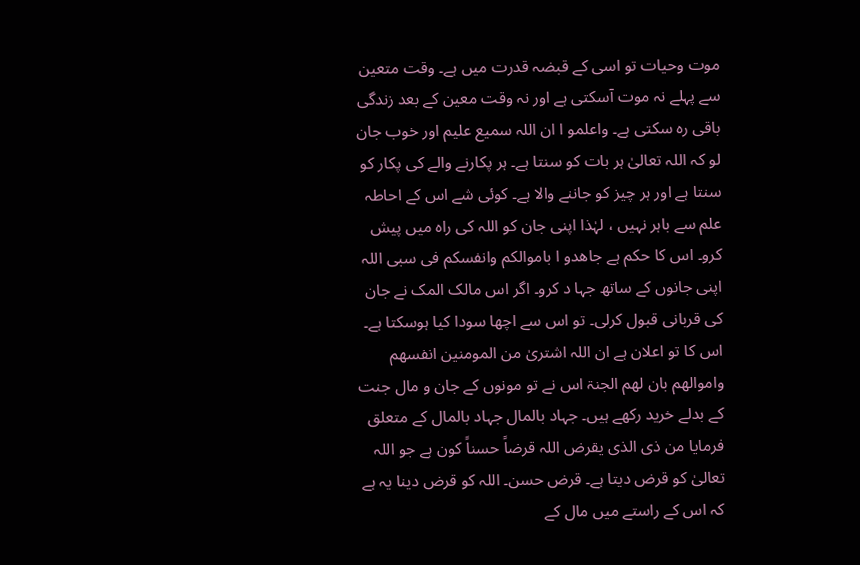موت وحیات تو اسی کے قبضہ قدرت میں ہے۔ وقت متعین سے پہلے نہ موت آسکتی ہے اور نہ وقت معین کے بعد زندگی باقی رہ سکتی ہے۔ واعلمو ا ان اللہ سمیع علیم اور خوب جان لو کہ اللہ تعالیٰ ہر بات کو سنتا ہے۔ ہر پکارنے والے کی پکار کو سنتا ہے اور ہر چیز کو جاننے والا ہے۔ کوئی شے اس کے احاطہ علم سے باہر نہیں ، لہٰذا اپنی جان کو اللہ کی راہ میں پیش کرو۔ اس کا حکم ہے جاھدو ا باموالکم وانفسکم فی سبی اللہ اپنی جانوں کے ساتھ جہا د کرو۔ اگر اس مالک المک نے جان کی قربانی قبول کرلی۔ تو اس سے اچھا سودا کیا ہوسکتا ہے۔ اس کا تو اعلان ہے ان اللہ اشتریٰ من المومنین انفسھم واموالھم بان لھم الجنۃ اس نے تو مونوں کے جان و مال جنت کے بدلے خرید رکھے ہیں۔ جہاد بالمال جہاد بالمال کے متعلق فرمایا من ذی الذی یقرض اللہ قرضاً حسناً کون ہے جو اللہ تعالیٰ کو قرض دیتا ہے۔ قرض حسن۔ اللہ کو قرض دینا یہ ہے کہ اس کے راستے میں مال کے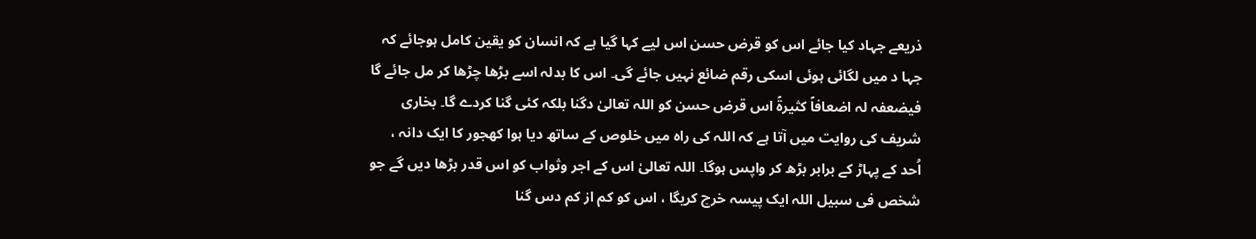ذریعے جہاد کیا جائے اس کو قرض حسن اس لیے کہا گیا ہے کہ انسان کو یقین کامل ہوجائے کہ جہا د میں لگائی ہوئی اسکی رقم ضائع نہیں جائے گی۔ اس کا بدلہ اسے بڑھا چڑھا کر مل جائے گا فیضعفہ لہ اضعافاً کثیرۃً اس قرض حسن کو اللہ تعالیٰ دگنا بلکہ کئی گنا کردے گا۔ بخاری شریف کی روایت میں آتا ہے کہ اللہ کی راہ میں خلوص کے ساتھ دیا ہوا کھجور کا ایک دانہ ، اُحد کے پہاڑ کے برابر بڑھ کر واپس ہوگا۔ اللہ تعالیٰ اس کے اجر وثواب کو اس قدر بڑھا دیں گے جو شخص فی سبیل اللہ ایک پیسہ خرچ کریگا ، اس کو کم از کم دس گنا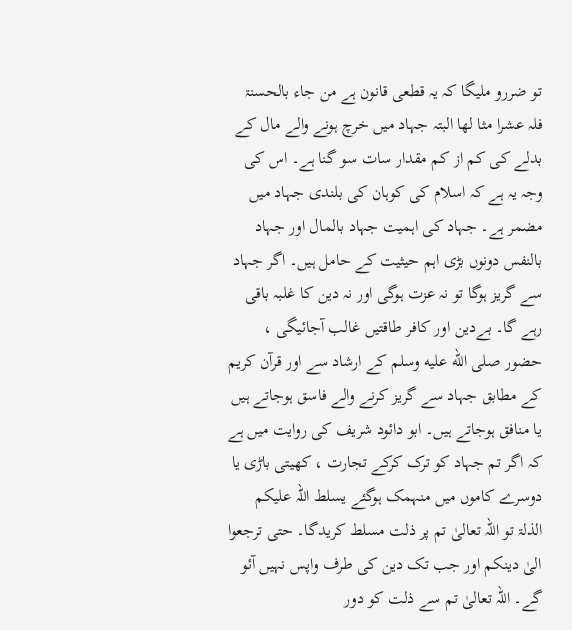تو ضررو ملیگا کہ یہ قطعی قانون ہے من جاء بالحسنۃ فلہ عشرا مثا لھا البتہ جہاد میں خرچ ہونے والے مال کے بدلے کی کم از کم مقدار سات سو گنا ہے۔ اس کی وجہ یہ ہے کہ اسلام کی کوہان کی بلندی جہاد میں مضمر ہے۔ جہاد کی اہمیت جہاد بالمال اور جہاد بالنفس دونوں بڑی اہم حیثیت کے حامل ہیں۔ اگر جہاد سے گریز ہوگا تو نہ عزت ہوگی اور نہ دین کا غلبہ باقی رہے گا۔ بےدین اور کافر طاقتیں غالب آجائیگی ، حضور صلى الله عليه وسلم کے ارشاد سے اور قرآن کریم کے مطابق جہاد سے گریز کرنے والے فاسق ہوجاتے ہیں یا منافق ہوجاتے ہیں۔ ابو دائود شریف کی روایت میں ہے کہ اگر تم جہاد کو ترک کرکے تجارت ، کھیتی باڑی یا دوسرے کاموں میں منہمک ہوگئے یسلط اللہ علیکم الذلۃ تو اللہ تعالیٰ تم پر ذلت مسلط کریدگا۔ حتی ترجعوا الیٰ دینکم اور جب تک دین کی طرف واپس نہیں آئو گے۔ اللہ تعالیٰ تم سے ذلت کو دور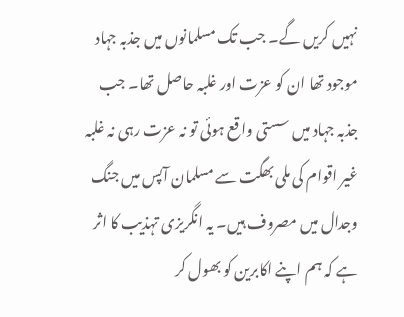نہیں کریں گے۔ جب تک مسلمانوں میں جذبہ جہاد موجود تھا ان کو عزت اور غلبہ حاصل تھا۔ جب جذبہ جہاد میں سستی واقع ہوئی تو نہ عزت رہی نہ غلبہ غیر اقوام کی ملی بھگت سے مسلمان آپس میں جنگ وجدال میں مصروف ہیں۔ یہ انگریزی تہذیب کا اثر ہے کہ ہم اپنے اکابرین کو بھول کر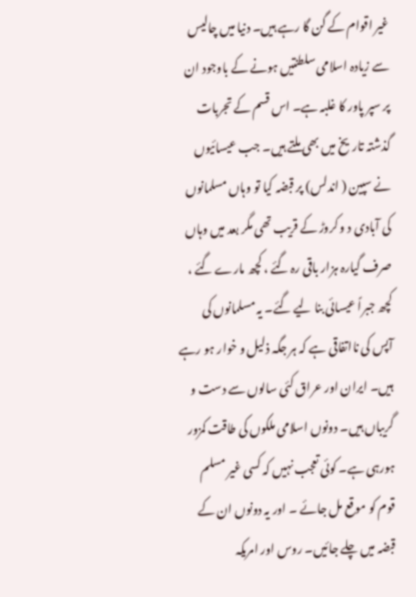غیر اقوام کے گن گا رہے ہیں۔ دنیا میں چالیس سے زیادہ اسلامی سلطنتیں ہونے کے باوجود ان پر سپر پاور کا غلبہ ہے۔ اس قسم کے تجربات گذشتہ تاریخ میں بھی ملتے ہیں۔ جب عیسائیوں نے سپین ( اندلس) پر قبضہ کیا تو وہاں مسلمانوں کی آبادی د و کروڑ کے قریب تھی مگر بعد میں وہاں صرف گیارہ ہزار باقی رہ گئے ، کچھ مارے گئے ، کچھ جبراً عیسائی بنا لیے گئے۔ یہ مسلمانوں کی آپس کی نااتفاقی ہے کہ ہر جگہ ذلیل و خوار ہو رہے ہیں۔ ایران اور عراق کئی سالوں سے دست و گریباں ہیں۔ دونوں اسلامی ملکوں کی طاقت کمزور ہورہی ہے۔ کوئی تعجب نہیں کہ کسی غیر مسلم قوم کو موقع مل جائے ۔ اور یہ دونوں ان کے قبضہ میں چلے جائیں۔ روس اور امریکہ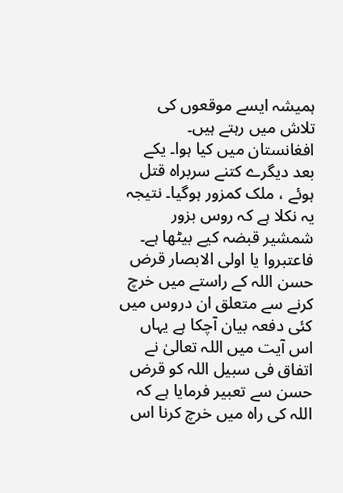ہمیشہ ایسے موقعوں کی تلاش میں رہتے ہیں۔ افغانستان میں کیا ہوا۔ یکے بعد دیگرے کتنے سربراہ قتل ہوئے ، ملک کمزور ہوگیا۔ نتیجہ یہ نکلا ہے کہ روس بزور شمشیر قبضہ کیے بیٹھا ہے۔ فاعتبروا یا اولی الابصار قرض حسن اللہ کے راستے میں خرچ کرنے سے متعلق ان دروس میں کئی دفعہ بیان آچکا ہے یہاں اس آیت میں اللہ تعالیٰ نے اتفاق فی سبیل اللہ کو قرض حسن سے تعبیر فرمایا ہے کہ اللہ کی راہ میں خرچ کرنا اس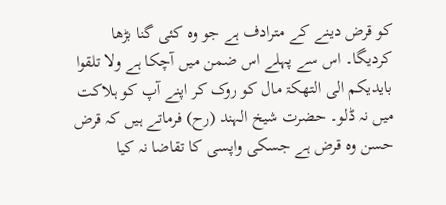کو قرض دینے کے مترادف ہے جو وہ کئی گنا بڑھا کردیگا۔ اس سے پہلے اس ضمن میں آچکا ہے ولا تلقوا بایدیکم الی التھکۃ مال کو روک کر اپنے آپ کو ہلاکت میں نہ ڈلو۔ حضرت شیخ الہند (رح) فرماتے ہیں کہ قرض حسن وہ قرض ہے جسکی واپسی کا تقاضا نہ کیا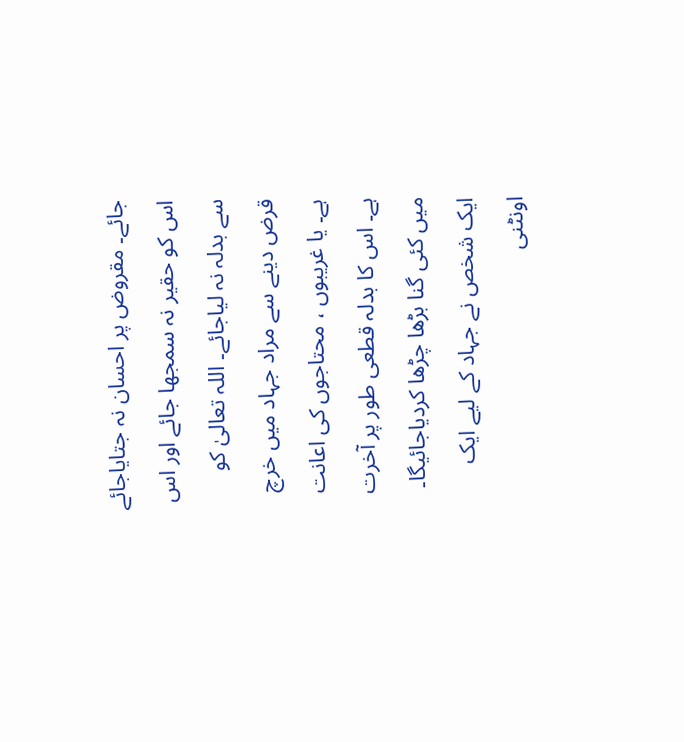جائے۔ مقروض پر احسان نہ جتایاجائے اس کو حقیر نہ سمجھا جائے اور اس سے بدلہ نہ لیاجائے۔ اللہ تعالیٰ کو قرض دینے سے مراد جہاد میں خرچ ہے۔ یا غریبوں ، محتاجوں کی اعانت ہے۔ اس کا بدلہ قطعی طور پر آخرت میں کئی گنا بڑھا چڑھا کردیاجائیگا۔ ایک شخص نے جہاد کے لیے ایک اونٹنی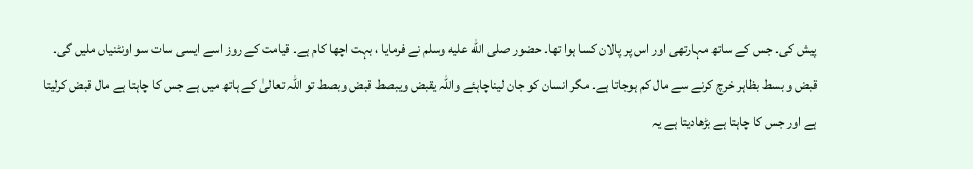پیش کی۔ جس کے ساتھ مہارتھی اور اس پر پالان کسا ہوا تھا۔ حضور صلى الله عليه وسلم نے فرمایا ، بہت اچھا کام ہے۔ قیامت کے روز اسے ایسی سات سو اونٹنیاں ملیں گی۔ قبض و بسط بظاہر خرچ کرنے سے مال کم ہوجاتا ہے۔ مگر انسان کو جان لیناچاہئے واللہ یقبض ویبصط قبض وبصط تو اللہ تعالیٰ کے ہاتھ میں ہے جس کا چاہتا ہے مال قبض کرلیتا ہے اور جس کا چاہتا ہے بڑھادیتا ہے یہ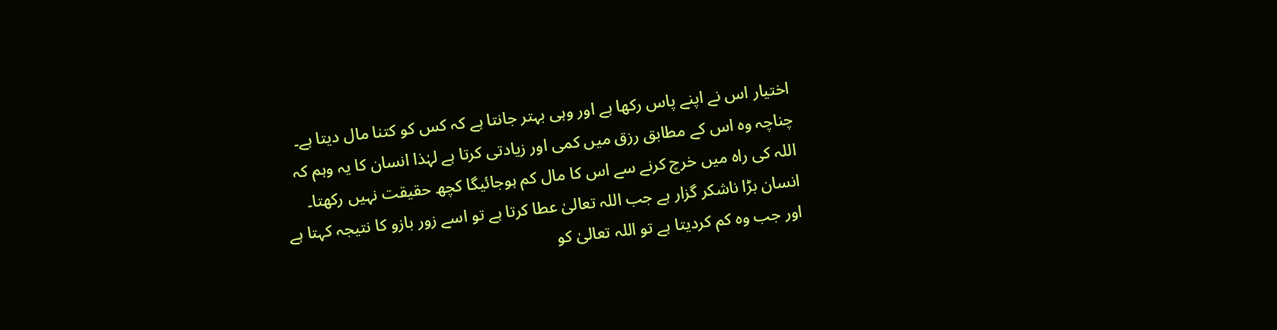اختیار اس نے اپنے پاس رکھا ہے اور وہی بہتر جانتا ہے کہ کس کو کتنا مال دیتا ہے۔ چناچہ وہ اس کے مطابق رزق میں کمی اور زیادتی کرتا ہے لہٰذا انسان کا یہ وہم کہ اللہ کی راہ میں خرچ کرنے سے اس کا مال کم ہوجائیگا کچھ حقیقت نہیں رکھتا۔ انسان بڑا ناشکر گزار ہے جب اللہ تعالیٰ عطا کرتا ہے تو اسے زور بازو کا نتیجہ کہتا ہے اور جب وہ کم کردیتا ہے تو اللہ تعالیٰ کو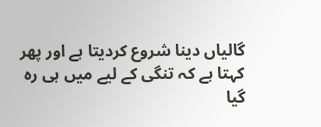گالیاں دینا شروع کردیتا ہے اور پھر کہتا ہے کہ تنگی کے لیے میں ہی رہ گیا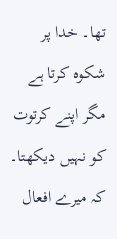تھا۔ خدا پر شکوہ کرتا ہے مگر اپنے کرتوت کو نہیں دیکھتا۔ کہ میرے افعال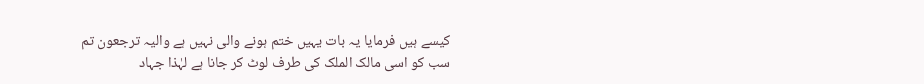کیسے ہیں فرمایا یہ بات یہیں ختم ہونے والی نہیں ہے والیہ ترجعون تم سب کو اسی مالک الملک کی طرف لوٹ کر جانا ہے لہٰذا جہاد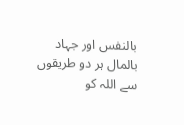بالنفس اور جہاد بالمال ہر دو طریقوں سے اللہ کو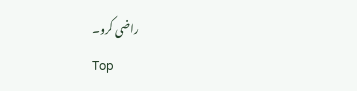راضی کرو۔
Top